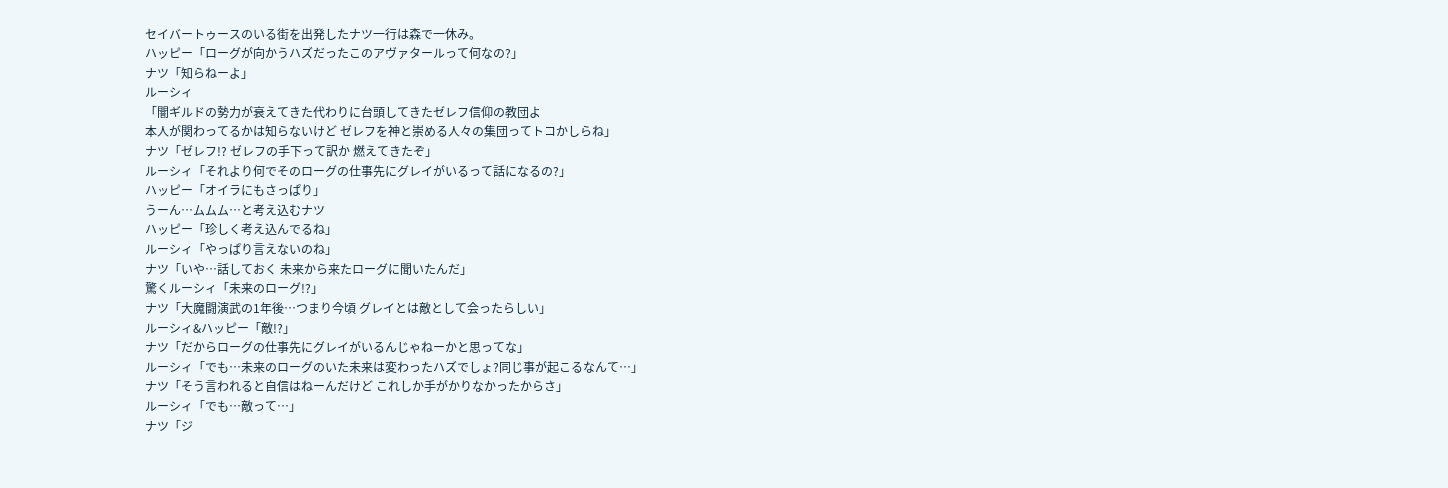セイバートゥースのいる街を出発したナツ一行は森で一休み。
ハッピー「ローグが向かうハズだったこのアヴァタールって何なの?」
ナツ「知らねーよ」
ルーシィ
「闇ギルドの勢力が衰えてきた代わりに台頭してきたゼレフ信仰の教団よ
本人が関わってるかは知らないけど ゼレフを神と崇める人々の集団ってトコかしらね」
ナツ「ゼレフ!? ゼレフの手下って訳か 燃えてきたぞ」
ルーシィ「それより何でそのローグの仕事先にグレイがいるって話になるの?」
ハッピー「オイラにもさっぱり」
うーん…ムムム…と考え込むナツ
ハッピー「珍しく考え込んでるね」
ルーシィ「やっぱり言えないのね」
ナツ「いや…話しておく 未来から来たローグに聞いたんだ」
驚くルーシィ「未来のローグ!?」
ナツ「大魔闘演武の1年後…つまり今頃 グレイとは敵として会ったらしい」
ルーシィ&ハッピー「敵!?」
ナツ「だからローグの仕事先にグレイがいるんじゃねーかと思ってな」
ルーシィ「でも…未来のローグのいた未来は変わったハズでしょ?同じ事が起こるなんて…」
ナツ「そう言われると自信はねーんだけど これしか手がかりなかったからさ」
ルーシィ「でも…敵って…」
ナツ「ジ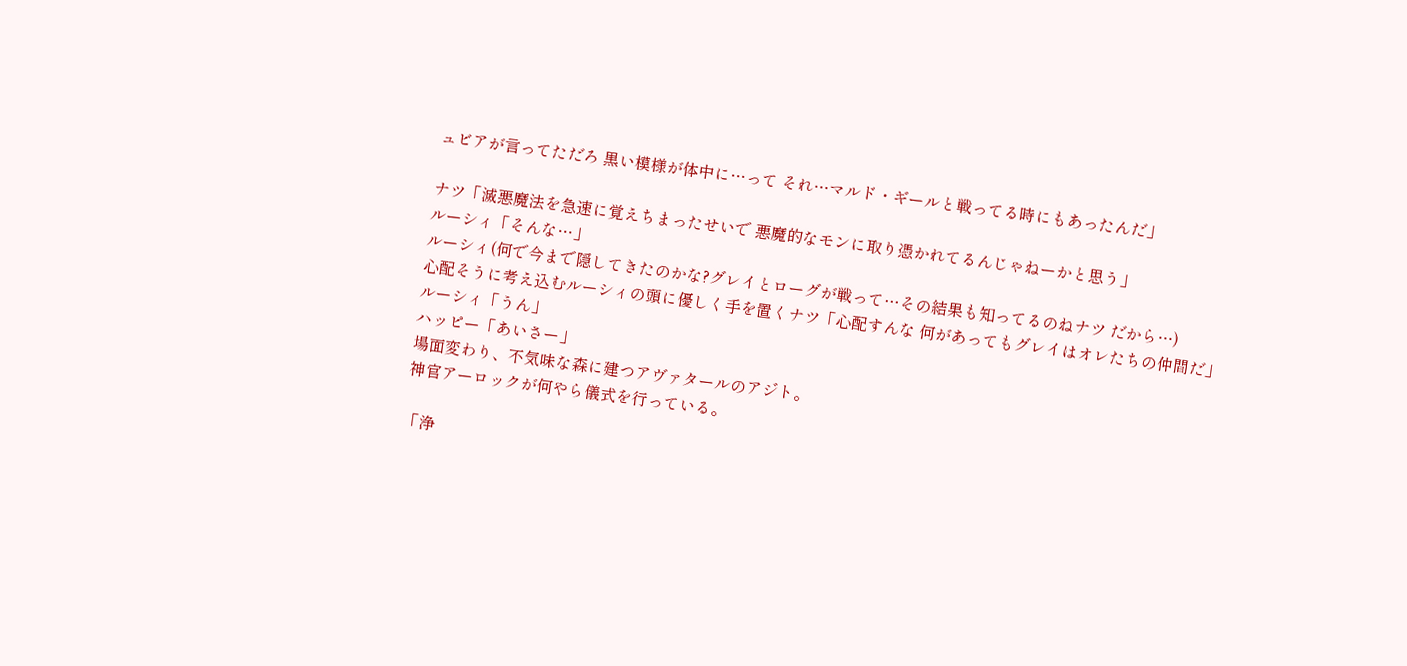ュビアが言ってただろ 黒い模様が体中に…って それ…マルド・ギールと戦ってる時にもあったんだ」

ナツ「滅悪魔法を急速に覚えちまったせいで 悪魔的なモンに取り憑かれてるんじゃねーかと思う」
ルーシィ「そんな…」
ルーシィ(何で今まで隠してきたのかな?グレイとローグが戦って…その結果も知ってるのねナツ だから…)
心配そうに考え込むルーシィの頭に優しく手を置くナツ「心配すんな 何があってもグレイはオレたちの仲間だ」
ルーシィ「うん」
ハッピー「あいさー」
場面変わり、不気味な森に建つアヴァタールのアジト。
神官アーロックが何やら儀式を行っている。

「浄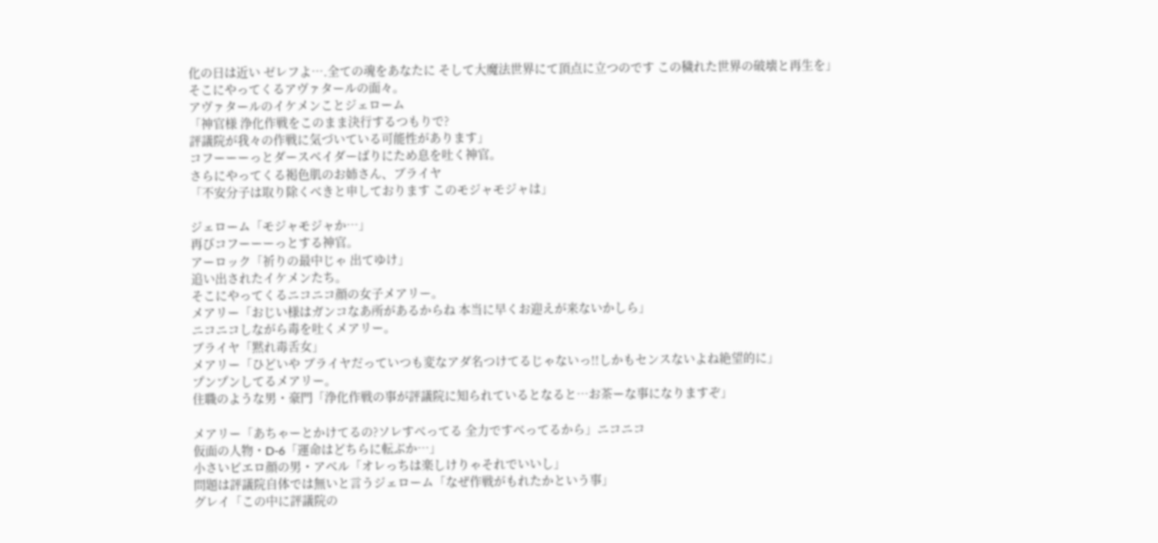化の日は近い ゼレフよ….全ての魂をあなたに そして大魔法世界にて頂点に立つのです この穢れた世界の破壊と再生を」
そこにやってくるアヴァタールの面々。
アヴァタールのイケメンことジェローム
「神官様 浄化作戦をこのまま決行するつもりで?
評議院が我々の作戦に気づいている可能性があります」
コフーーーっとダースベイダーばりにため息を吐く神官。
さらにやってくる褐色肌のお姉さん、ブライヤ
「不安分子は取り除くべきと申しております このモジャモジャは」

ジェローム「モジャモジャか…」
再びコフーーーっとする神官。
アーロック「祈りの最中じゃ 出てゆけ」
追い出されたイケメンたち。
そこにやってくるニコニコ顔の女子メアリー。
メアリー「おじい様はガンコなあ所があるからね 本当に早くお迎えが来ないかしら」
ニコニコしながら毒を吐くメアリー。
ブライヤ「黙れ毒舌女」
メアリー「ひどいや ブライヤだっていつも変なアダ名つけてるじゃないっ!!しかもセンスないよね絶望的に」
プンプンしてるメアリー。
住職のような男・豪門「浄化作戦の事が評議院に知られているとなると…お茶ーな事になりますぞ」

メアリー「あちゃーとかけてるの?ソレすべってる 全力ですべってるから」ニコニコ
仮面の人物・D-6「運命はどちらに転ぶか…」
小さいピエロ顔の男・アベル「オレっちは楽しけりゃそれでいいし」
問題は評議院自体では無いと言うジェローム「なぜ作戦がもれたかという事」
グレイ「この中に評議院の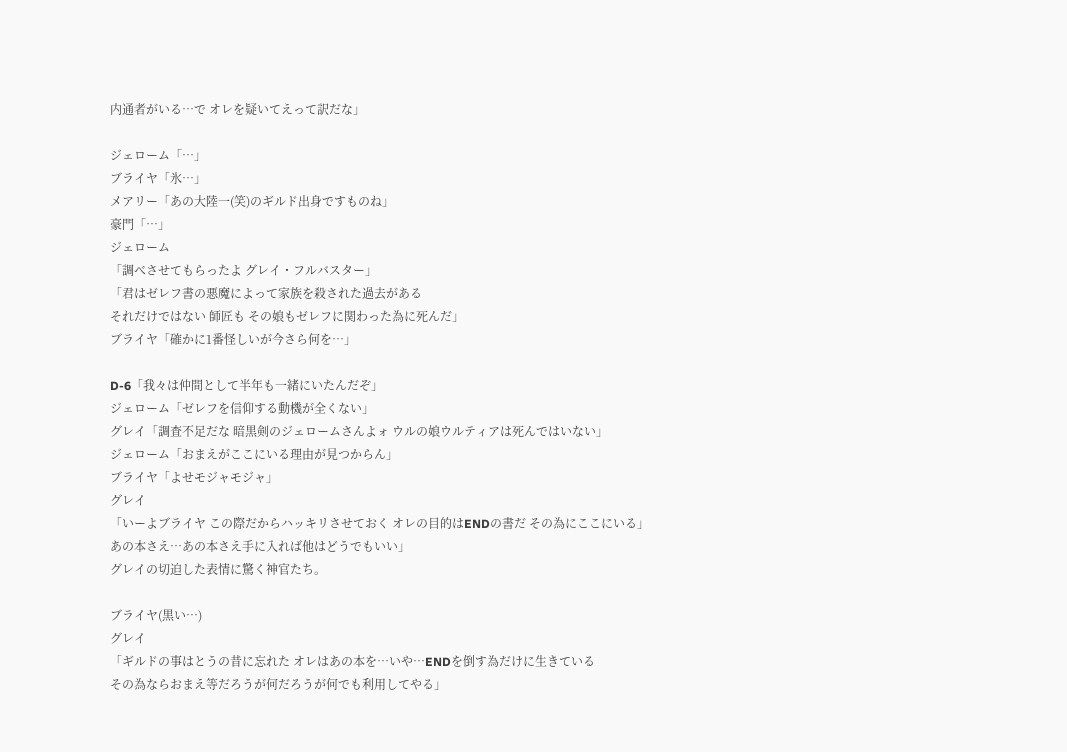内通者がいる…で オレを疑いてえって訳だな」

ジェローム「…」
ブライヤ「氷…」
メアリー「あの大陸一(笑)のギルド出身ですものね」
豪門「…」
ジェローム
「調べさせてもらったよ グレイ・フルバスター」
「君はゼレフ書の悪魔によって家族を殺された過去がある
それだけではない 師匠も その娘もゼレフに関わった為に死んだ」
ブライヤ「確かに1番怪しいが今さら何を…」

D-6「我々は仲間として半年も一緒にいたんだぞ」
ジェローム「ゼレフを信仰する動機が全くない」
グレイ「調査不足だな 暗黒剣のジェロームさんよォ ウルの娘ウルティアは死んではいない」
ジェローム「おまえがここにいる理由が見つからん」
ブライヤ「よせモジャモジャ」
グレイ
「いーよブライヤ この際だからハッキリさせておく オレの目的はENDの書だ その為にここにいる」
あの本さえ…あの本さえ手に入れば他はどうでもいい」
グレイの切迫した表情に驚く神官たち。

ブライヤ(黒い…)
グレイ
「ギルドの事はとうの昔に忘れた オレはあの本を…いや…ENDを倒す為だけに生きている
その為ならおまえ等だろうが何だろうが何でも利用してやる」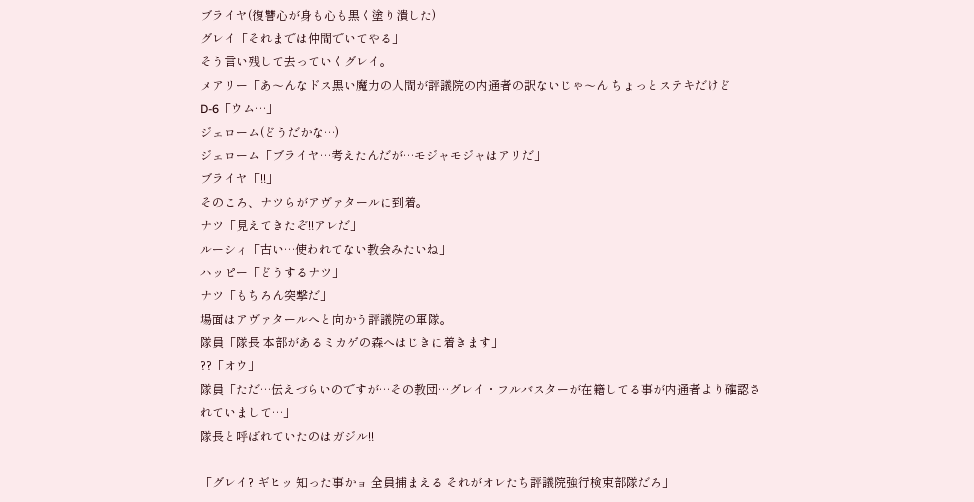ブライヤ(復讐心が身も心も黒く塗り潰した)
グレイ「それまでは仲間でいてやる」
そう言い残して去っていくグレイ。
メアリー「あ〜んなドス黒い魔力の人間が評議院の内通者の訳ないじゃ〜ん ちょっとステキだけど
D-6「ウム…」
ジェローム(どうだかな…)
ジェローム「ブライヤ…考えたんだが…モジャモジャはアリだ」
ブライヤ「!!」
そのころ、ナツらがアヴァタールに到着。
ナツ「見えてきたぞ!!アレだ」
ルーシィ「古い…使われてない教会みたいね」
ハッピー「どうするナツ」
ナツ「もちろん突撃だ」
場面はアヴァタールへと向かう評議院の軍隊。
隊員「隊長 本部があるミカゲの森へはじきに着きます」
??「オウ」
隊員「ただ…伝えづらいのですが…その教団…グレイ・フルバスターが在籍してる事が内通者より確認されていまして…」
隊長と呼ばれていたのはガジル!!

「グレイ? ギヒッ 知った事かョ 全員捕まえる それがオレたち評議院強行検束部隊だろ」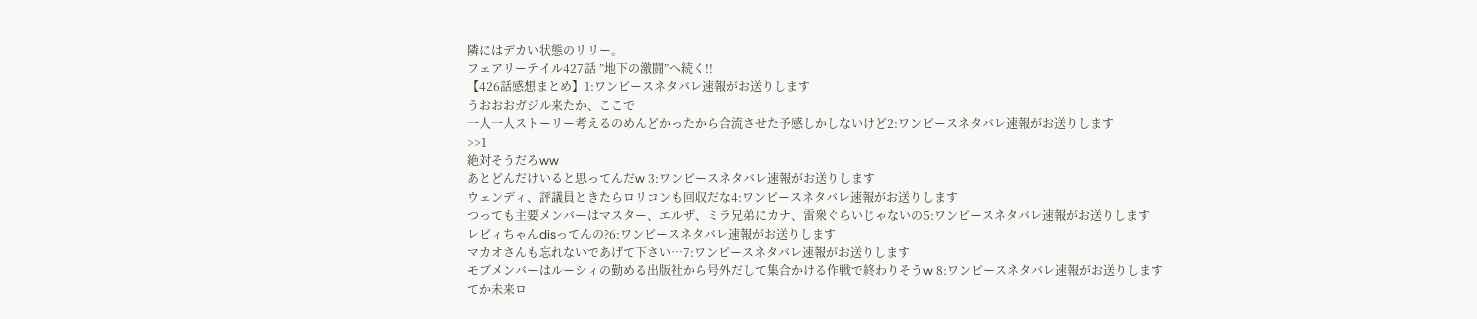隣にはデカい状態のリリー。
フェアリーテイル427話 ”地下の激闘”へ続く!!
【426話感想まとめ】1:ワンピースネタバレ速報がお送りします
うおおおガジル来たか、ここで
一人一人ストーリー考えるのめんどかったから合流させた予感しかしないけど2:ワンピースネタバレ速報がお送りします
>>1
絶対そうだろww
あとどんだけいると思ってんだw 3:ワンピースネタバレ速報がお送りします
ウェンディ、評議員ときたらロリコンも回収だな4:ワンピースネタバレ速報がお送りします
つっても主要メンバーはマスター、エルザ、ミラ兄弟にカナ、雷衆ぐらいじゃないの5:ワンピースネタバレ速報がお送りします
レビィちゃんdisってんの?6:ワンピースネタバレ速報がお送りします
マカオさんも忘れないであげて下さい…7:ワンピースネタバレ速報がお送りします
モブメンバーはルーシィの勤める出版社から号外だして集合かける作戦で終わりそうw 8:ワンピースネタバレ速報がお送りします
てか未来ロ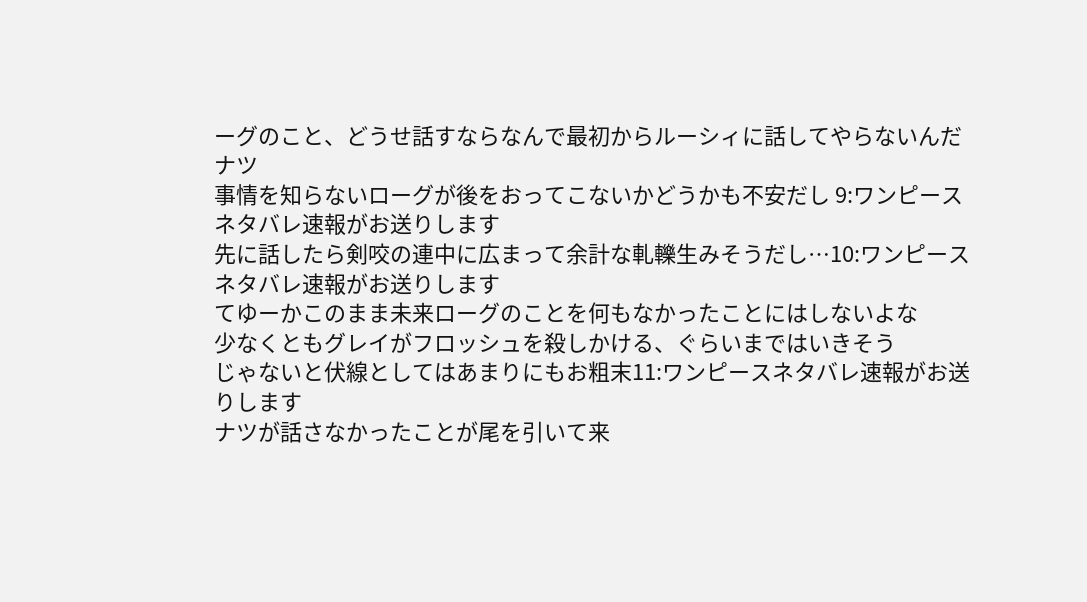ーグのこと、どうせ話すならなんで最初からルーシィに話してやらないんだナツ
事情を知らないローグが後をおってこないかどうかも不安だし 9:ワンピースネタバレ速報がお送りします
先に話したら剣咬の連中に広まって余計な軋轢生みそうだし…10:ワンピースネタバレ速報がお送りします
てゆーかこのまま未来ローグのことを何もなかったことにはしないよな
少なくともグレイがフロッシュを殺しかける、ぐらいまではいきそう
じゃないと伏線としてはあまりにもお粗末11:ワンピースネタバレ速報がお送りします
ナツが話さなかったことが尾を引いて来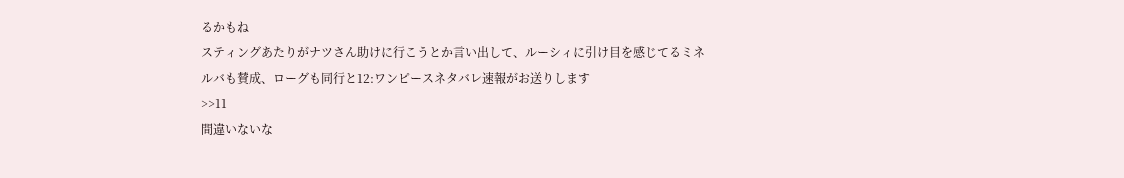るかもね
スティングあたりがナツさん助けに行こうとか言い出して、ルーシィに引け目を感じてるミネルバも賛成、ローグも同行と12:ワンピースネタバレ速報がお送りします
>>11
間違いないな